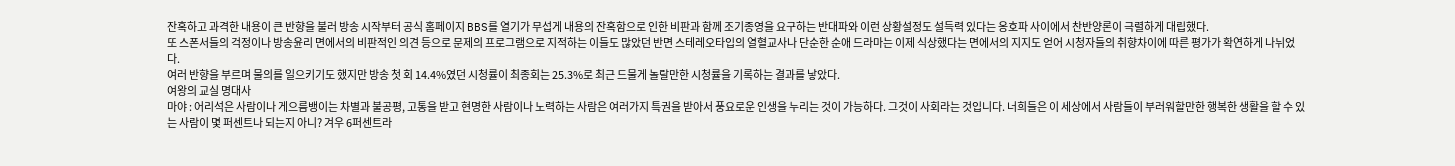잔혹하고 과격한 내용이 큰 반향을 불러 방송 시작부터 공식 홈페이지 BBS를 열기가 무섭게 내용의 잔혹함으로 인한 비판과 함께 조기종영을 요구하는 반대파와 이런 상황설정도 설득력 있다는 옹호파 사이에서 찬반양론이 극렬하게 대립했다.
또 스폰서들의 걱정이나 방송윤리 면에서의 비판적인 의견 등으로 문제의 프로그램으로 지적하는 이들도 많았던 반면 스테레오타입의 열혈교사나 단순한 순애 드라마는 이제 식상했다는 면에서의 지지도 얻어 시청자들의 취향차이에 따른 평가가 확연하게 나뉘었다.
여러 반향을 부르며 물의를 일으키기도 했지만 방송 첫 회 14.4%였던 시청률이 최종회는 25.3%로 최근 드물게 놀랄만한 시청률을 기록하는 결과를 낳았다.
여왕의 교실 명대사
마야 : 어리석은 사람이나 게으름뱅이는 차별과 불공평, 고통을 받고 현명한 사람이나 노력하는 사람은 여러가지 특권을 받아서 풍요로운 인생을 누리는 것이 가능하다. 그것이 사회라는 것입니다. 너희들은 이 세상에서 사람들이 부러워할만한 행복한 생활을 할 수 있는 사람이 몇 퍼센트나 되는지 아니? 겨우 6퍼센트라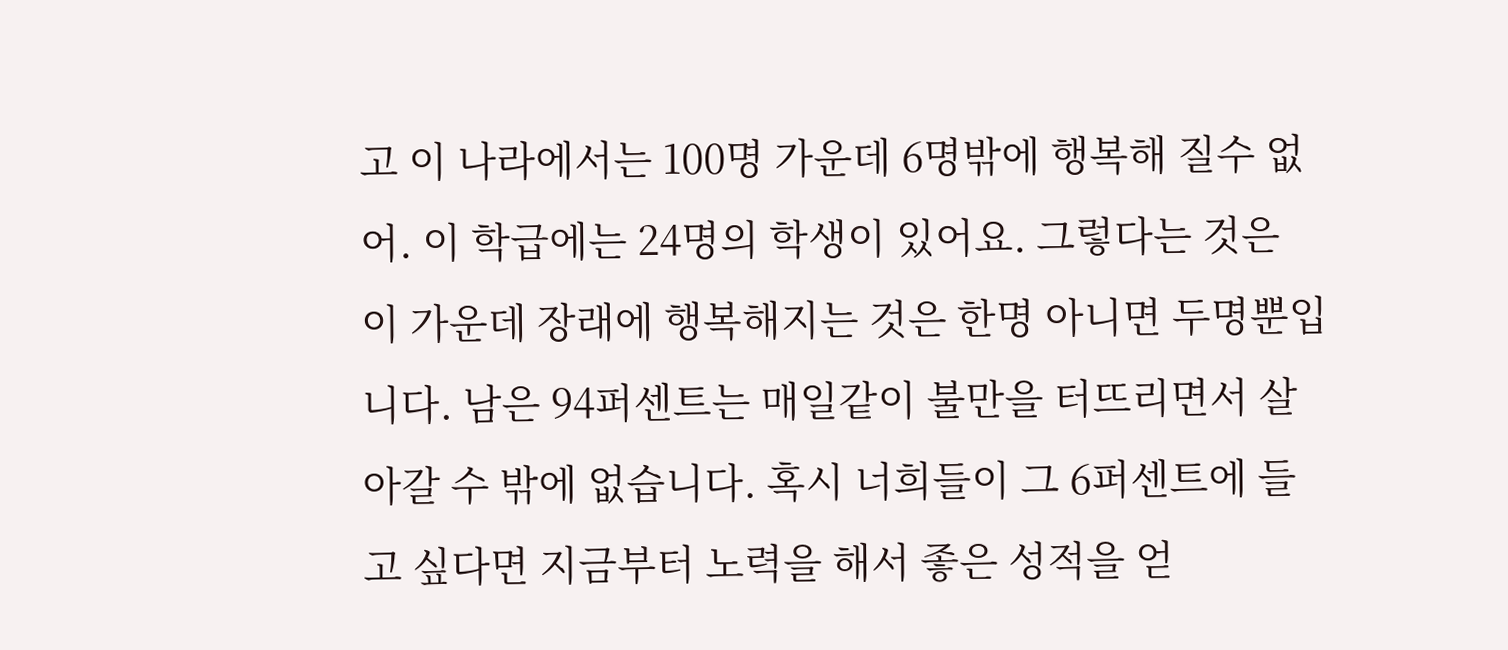고 이 나라에서는 100명 가운데 6명밖에 행복해 질수 없어. 이 학급에는 24명의 학생이 있어요. 그렇다는 것은 이 가운데 장래에 행복해지는 것은 한명 아니면 두명뿐입니다. 남은 94퍼센트는 매일같이 불만을 터뜨리면서 살아갈 수 밖에 없습니다. 혹시 너희들이 그 6퍼센트에 들고 싶다면 지금부터 노력을 해서 좋은 성적을 얻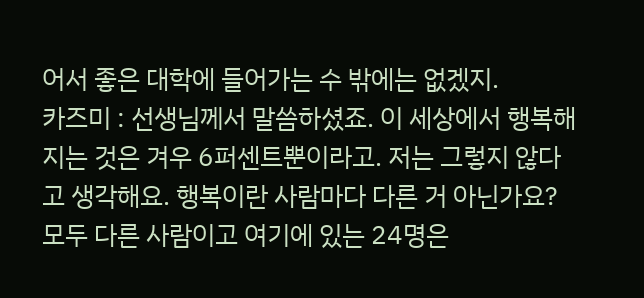어서 좋은 대학에 들어가는 수 밖에는 없겠지.
카즈미 : 선생님께서 말씀하셨죠. 이 세상에서 행복해 지는 것은 겨우 6퍼센트뿐이라고. 저는 그렇지 않다고 생각해요. 행복이란 사람마다 다른 거 아닌가요? 모두 다른 사람이고 여기에 있는 24명은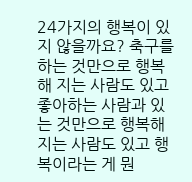24가지의 행복이 있지 않을까요? 축구를 하는 것만으로 행복해 지는 사람도 있고 좋아하는 사람과 있는 것만으로 행복해지는 사람도 있고 행복이라는 게 뭔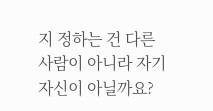지 정하는 건 다른 사람이 아니라 자기 자신이 아닐까요?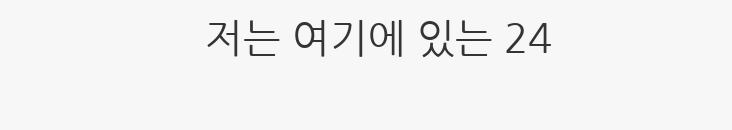저는 여기에 있는 24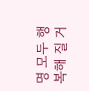명 모두 행복해 질 거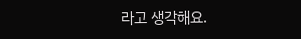라고 생각해요.